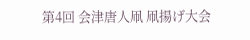第4回 会津唐人凧 凧揚げ大会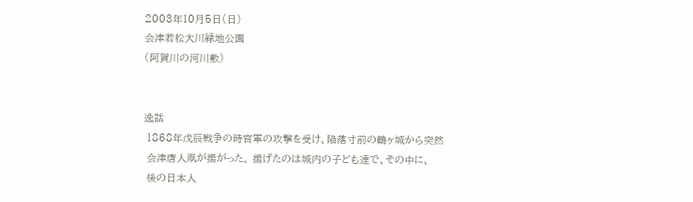2003年10月5日(日)
会津若松大川緑地公園
(阿賀川の河川敷)


逸話
 1868年戊辰戦争の時官軍の攻撃を受け、陥落寸前の鶴ヶ城から突然
 会津唐人凧が揚がった。 揚げたのは城内の子ども達で、その中に、
 後の日本人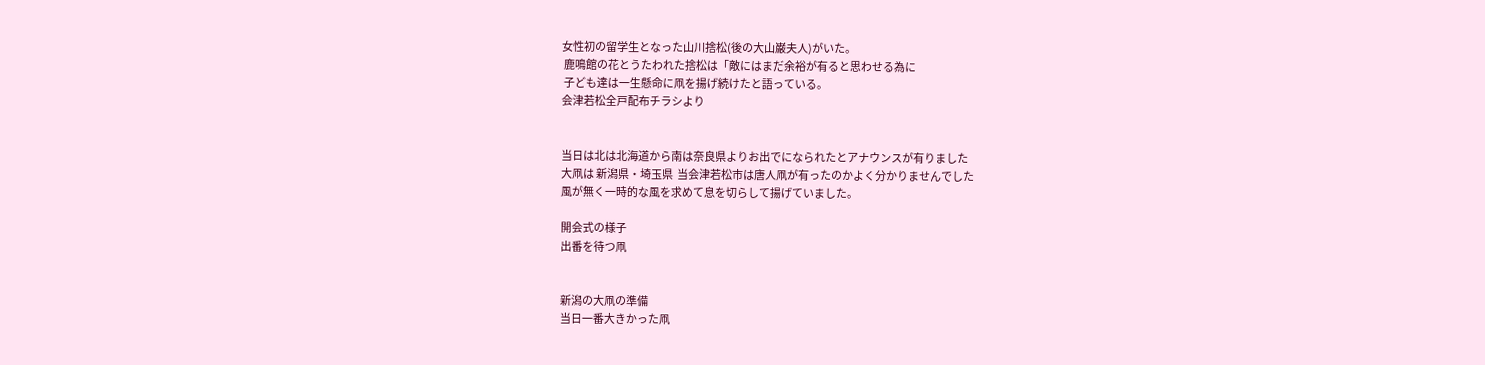女性初の留学生となった山川捨松(後の大山巌夫人)がいた。
 鹿鳴館の花とうたわれた捨松は「敵にはまだ余裕が有ると思わせる為に
 子ども達は一生懸命に凧を揚げ続けたと語っている。
会津若松全戸配布チラシより


当日は北は北海道から南は奈良県よりお出でになられたとアナウンスが有りました
大凧は 新潟県・埼玉県  当会津若松市は唐人凧が有ったのかよく分かりませんでした
風が無く一時的な風を求めて息を切らして揚げていました。

開会式の様子
出番を待つ凧


新潟の大凧の準備
当日一番大きかった凧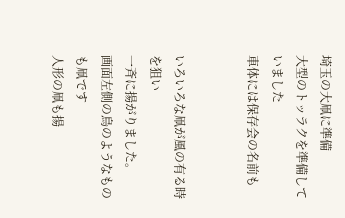埼玉の大凧に準備
大型のトッラクを準備していました
車体には保存会の名前も


いろいろな凧が風の有る時を狙い
一斉に揚がりました。
画面左側の鳥のようなものも凧です
人形の凧も揚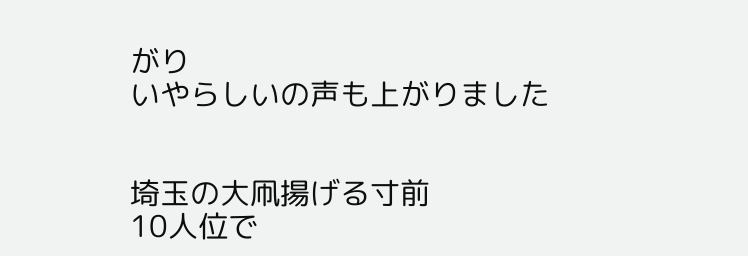がり
いやらしいの声も上がりました


埼玉の大凧揚げる寸前
10人位で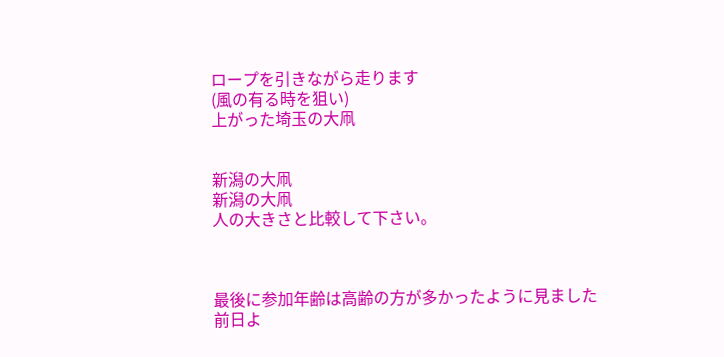ロープを引きながら走ります
(風の有る時を狙い)
上がった埼玉の大凧


新潟の大凧
新潟の大凧
人の大きさと比較して下さい。



最後に参加年齢は高齢の方が多かったように見ました
前日よ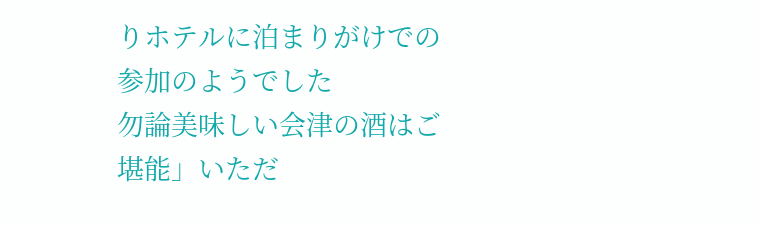りホテルに泊まりがけでの参加のようでした
勿論美味しい会津の酒はご堪能」いただ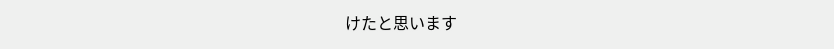けたと思います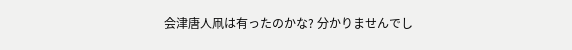会津唐人凧は有ったのかな? 分かりませんでし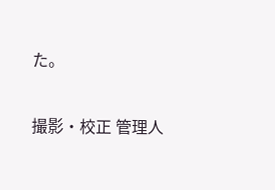た。


撮影・校正 管理人